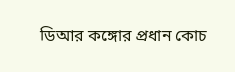ডিআর কঙ্গোর প্রধান কোচ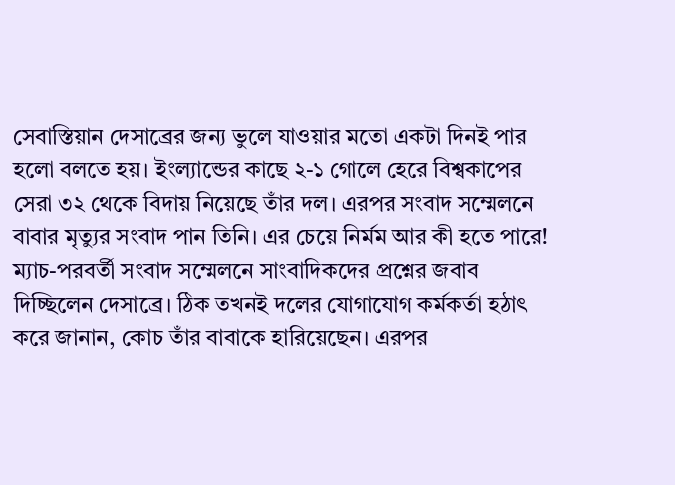সেবাস্তিয়ান দেসাব্রের জন্য ভুলে যাওয়ার মতো একটা দিনই পার হলো বলতে হয়। ইংল্যান্ডের কাছে ২-১ গোলে হেরে বিশ্বকাপের সেরা ৩২ থেকে বিদায় নিয়েছে তাঁর দল। এরপর সংবাদ সম্মেলনে বাবার মৃত্যুর সংবাদ পান তিনি। এর চেয়ে নির্মম আর কী হতে পারে!
ম্যাচ-পরবর্তী সংবাদ সম্মেলনে সাংবাদিকদের প্রশ্নের জবাব দিচ্ছিলেন দেসাব্রে। ঠিক তখনই দলের যোগাযোগ কর্মকর্তা হঠাৎ করে জানান, কোচ তাঁর বাবাকে হারিয়েছেন। এরপর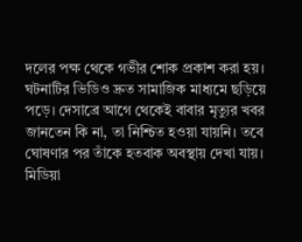দলের পক্ষ থেকে গভীর শোক প্রকাশ করা হয়।
ঘটনাটির ভিডিও দ্রুত সামাজিক মাধ্যমে ছড়িয়ে পড়ে। দেসাব্রে আগে থেকেই বাবার মৃত্যুর খবর জানতেন কি না, তা নিশ্চিত হওয়া যায়নি। তবে ঘোষণার পর তাঁকে হতবাক অবস্থায় দেখা যায়।
মিডিয়া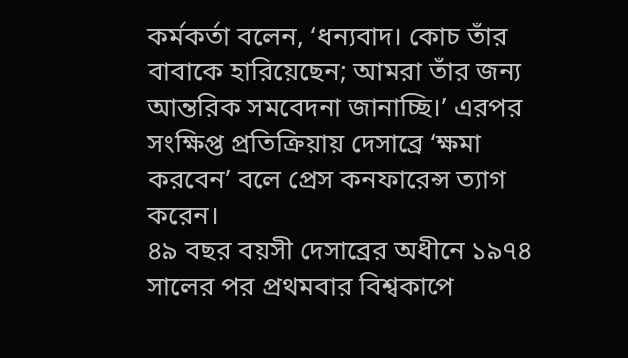কর্মকর্তা বলেন, ‘ধন্যবাদ। কোচ তাঁর বাবাকে হারিয়েছেন; আমরা তাঁর জন্য আন্তরিক সমবেদনা জানাচ্ছি।’ এরপর সংক্ষিপ্ত প্রতিক্রিয়ায় দেসাব্রে ‘ক্ষমা করবেন’ বলে প্রেস কনফারেন্স ত্যাগ করেন।
৪৯ বছর বয়সী দেসাব্রের অধীনে ১৯৭৪ সালের পর প্রথমবার বিশ্বকাপে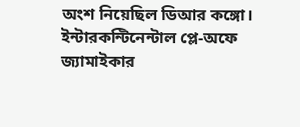অংশ নিয়েছিল ডিআর কঙ্গো। ইন্টারকন্টিনেন্টাল প্লে-অফে জ্যামাইকার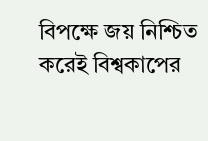বিপক্ষে জয় নিশ্চিত করেই বিশ্বকাপের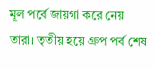মূল পর্বে জায়গা করে নেয় তারা। তৃতীয় হয়ে গ্রুপ পর্ব শেষ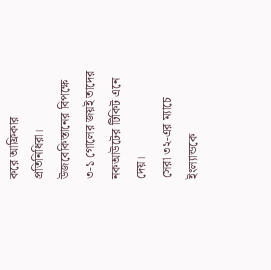করে আফ্রিকার প্রতিনিধিরা। উজবেকিস্তানের বিপক্ষে ৩-১ গোলের জয়ই তাদের নকআউটের টিকিট এনে দেয়।
সেরা ৩২-এর ম্যাচে ইংল্যান্ডকে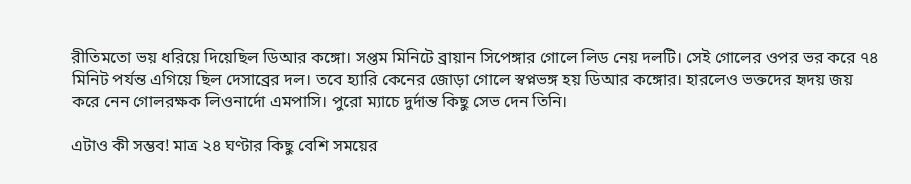রীতিমতো ভয় ধরিয়ে দিয়েছিল ডিআর কঙ্গো। সপ্তম মিনিটে ব্রায়ান সিপেঙ্গার গোলে লিড নেয় দলটি। সেই গোলের ওপর ভর করে ৭৪ মিনিট পর্যন্ত এগিয়ে ছিল দেসাব্রের দল। তবে হ্যারি কেনের জোড়া গোলে স্বপ্নভঙ্গ হয় ডিআর কঙ্গোর। হারলেও ভক্তদের হৃদয় জয় করে নেন গোলরক্ষক লিওনার্দো এমপাসি। পুরো ম্যাচে দুর্দান্ত কিছু সেভ দেন তিনি।

এটাও কী সম্ভব! মাত্র ২৪ ঘণ্টার কিছু বেশি সময়ের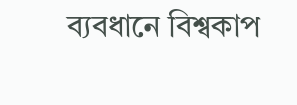ব্যবধানে বিশ্বকাপ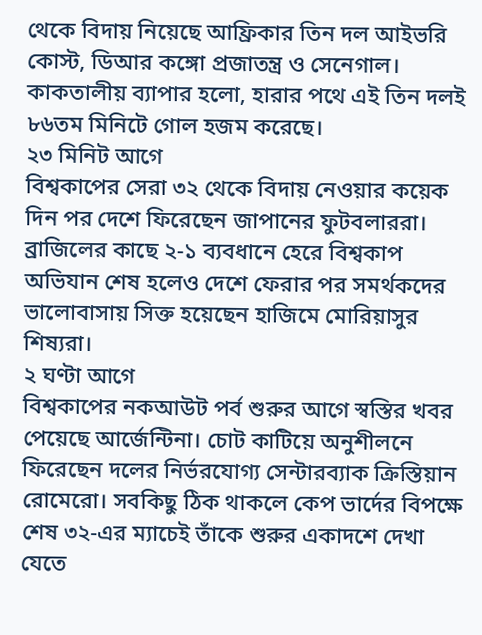থেকে বিদায় নিয়েছে আফ্রিকার তিন দল আইভরি কোস্ট, ডিআর কঙ্গো প্রজাতন্ত্র ও সেনেগাল। কাকতালীয় ব্যাপার হলো, হারার পথে এই তিন দলই ৮৬তম মিনিটে গোল হজম করেছে।
২৩ মিনিট আগে
বিশ্বকাপের সেরা ৩২ থেকে বিদায় নেওয়ার কয়েক দিন পর দেশে ফিরেছেন জাপানের ফুটবলাররা। ব্রাজিলের কাছে ২-১ ব্যবধানে হেরে বিশ্বকাপ অভিযান শেষ হলেও দেশে ফেরার পর সমর্থকদের ভালোবাসায় সিক্ত হয়েছেন হাজিমে মোরিয়াসুর শিষ্যরা।
২ ঘণ্টা আগে
বিশ্বকাপের নকআউট পর্ব শুরুর আগে স্বস্তির খবর পেয়েছে আর্জেন্টিনা। চোট কাটিয়ে অনুশীলনে ফিরেছেন দলের নির্ভরযোগ্য সেন্টারব্যাক ক্রিস্তিয়ান রোমেরো। সবকিছু ঠিক থাকলে কেপ ভার্দের বিপক্ষে শেষ ৩২-এর ম্যাচেই তাঁকে শুরুর একাদশে দেখা যেতে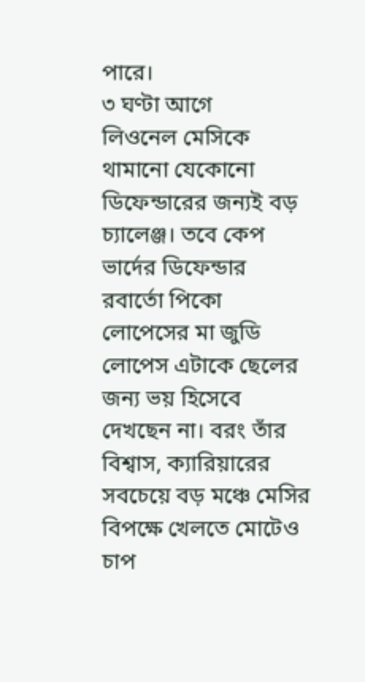পারে।
৩ ঘণ্টা আগে
লিওনেল মেসিকে থামানো যেকোনো ডিফেন্ডারের জন্যই বড় চ্যালেঞ্জ। তবে কেপ ভার্দের ডিফেন্ডার রবার্তো পিকো লোপেসের মা জুডি লোপেস এটাকে ছেলের জন্য ভয় হিসেবে দেখছেন না। বরং তাঁর বিশ্বাস, ক্যারিয়ারের সবচেয়ে বড় মঞ্চে মেসির বিপক্ষে খেলতে মোটেও চাপ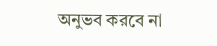অনুভব করবে না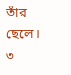তাঁর ছেলে।
৩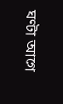ঘণ্টা আগে